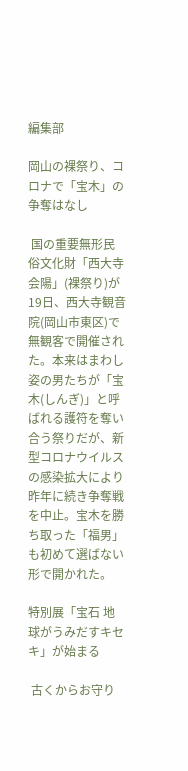編集部

岡山の裸祭り、コロナで「宝木」の争奪はなし

 国の重要無形民俗文化財「西大寺会陽」(裸祭り)が19日、西大寺観音院(岡山市東区)で無観客で開催された。本来はまわし姿の男たちが「宝木(しんぎ)」と呼ばれる護符を奪い合う祭りだが、新型コロナウイルスの感染拡大により昨年に続き争奪戦を中止。宝木を勝ち取った「福男」も初めて選ばない形で開かれた。

特別展「宝石 地球がうみだすキセキ」が始まる

 古くからお守り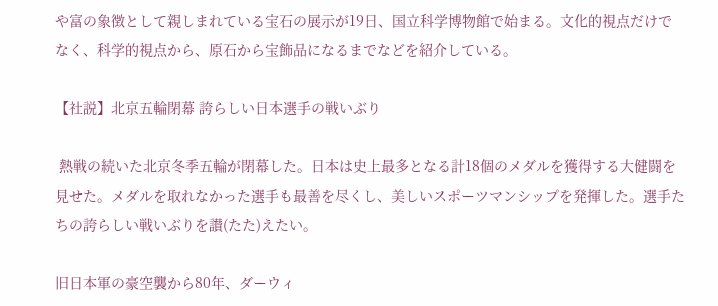や富の象徴として親しまれている宝石の展示が19日、国立科学博物館で始まる。文化的視点だけでなく、科学的視点から、原石から宝飾品になるまでなどを紹介している。

【社説】北京五輪閉幕 誇らしい日本選手の戦いぶり

 熱戦の続いた北京冬季五輪が閉幕した。日本は史上最多となる計18個のメダルを獲得する大健闘を見せた。メダルを取れなかった選手も最善を尽くし、美しいスポーツマンシップを発揮した。選手たちの誇らしい戦いぶりを讃(たた)えたい。

旧日本軍の豪空襲から80年、ダーウィ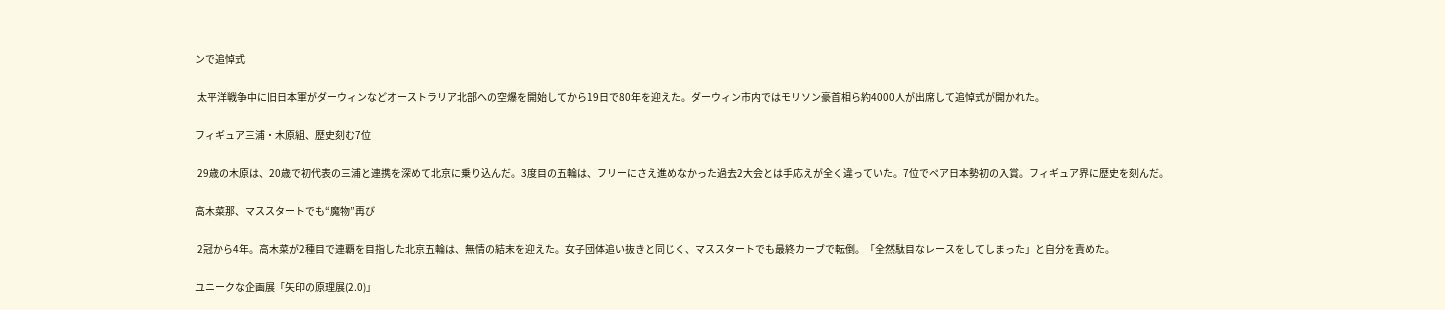ンで追悼式

 太平洋戦争中に旧日本軍がダーウィンなどオーストラリア北部への空爆を開始してから19日で80年を迎えた。ダーウィン市内ではモリソン豪首相ら約4000人が出席して追悼式が開かれた。

フィギュア三浦・木原組、歴史刻む7位

 29歳の木原は、20歳で初代表の三浦と連携を深めて北京に乗り込んだ。3度目の五輪は、フリーにさえ進めなかった過去2大会とは手応えが全く違っていた。7位でペア日本勢初の入賞。フィギュア界に歴史を刻んだ。

高木菜那、マススタートでも“魔物”再び

 2冠から4年。高木菜が2種目で連覇を目指した北京五輪は、無情の結末を迎えた。女子団体追い抜きと同じく、マススタートでも最終カーブで転倒。「全然駄目なレースをしてしまった」と自分を責めた。

ユニークな企画展「矢印の原理展(2.0)」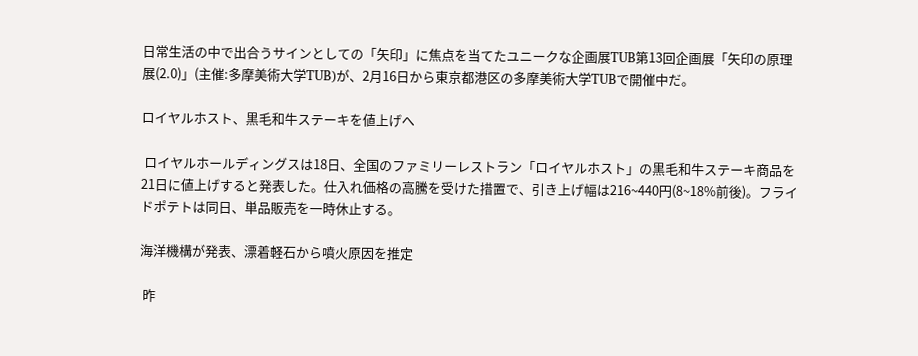日常生活の中で出合うサインとしての「矢印」に焦点を当てたユニークな企画展TUB第13回企画展「矢印の原理展(2.0)」(主催:多摩美術大学TUB)が、2月16日から東京都港区の多摩美術大学TUBで開催中だ。

ロイヤルホスト、黒毛和牛ステーキを値上げへ

 ロイヤルホールディングスは18日、全国のファミリーレストラン「ロイヤルホスト」の黒毛和牛ステーキ商品を21日に値上げすると発表した。仕入れ価格の高騰を受けた措置で、引き上げ幅は216~440円(8~18%前後)。フライドポテトは同日、単品販売を一時休止する。

海洋機構が発表、漂着軽石から噴火原因を推定

 昨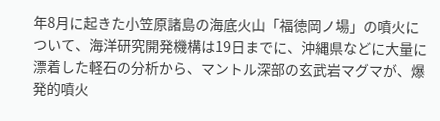年8月に起きた小笠原諸島の海底火山「福徳岡ノ場」の噴火について、海洋研究開発機構は19日までに、沖縄県などに大量に漂着した軽石の分析から、マントル深部の玄武岩マグマが、爆発的噴火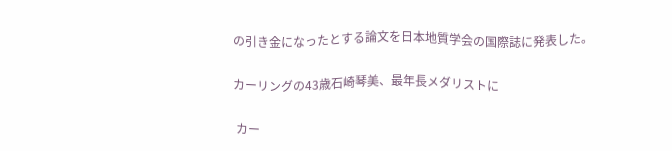の引き金になったとする論文を日本地質学会の国際誌に発表した。

カーリングの43歳石崎琴美、最年長メダリストに

 カー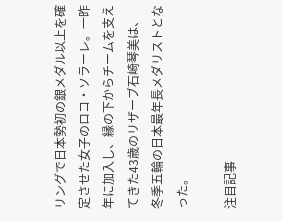リングで日本勢初の銀メダル以上を確定させた女子のロコ・ソラーレ。一昨年に加入し、縁の下からチームを支えてきた43歳のリザーブ石崎琴美は、冬季五輪の日本最年長メダリストとなった。

注目記事